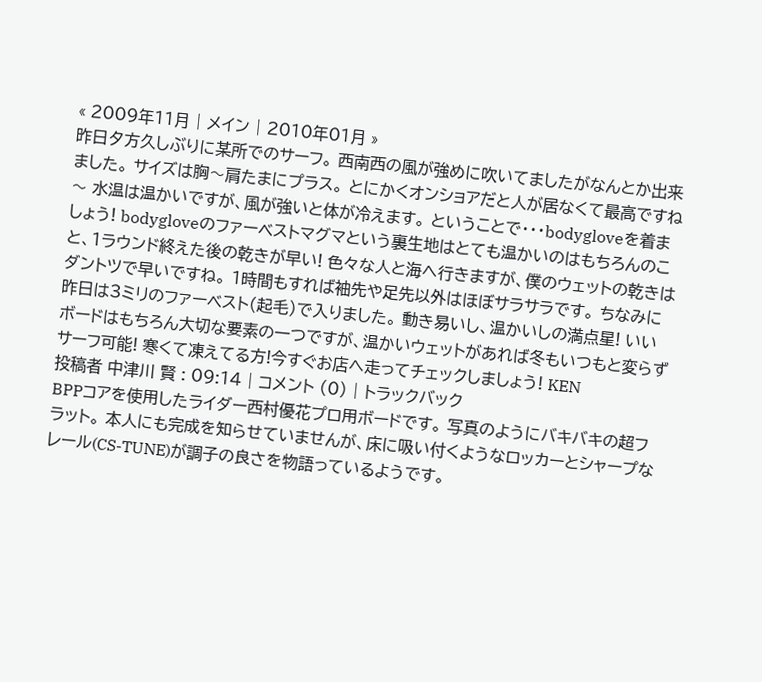« 2009年11月 | メイン | 2010年01月 »
昨日夕方久しぶりに某所でのサーフ。 西南西の風が強めに吹いてましたがなんとか出来ました。 サイズは胸〜肩たまにプラス。 とにかくオンショアだと人が居なくて最高ですね〜 水温は温かいですが、風が強いと体が冷えます。 ということで・・・bodygloveを着ましょう! bodygloveのファーベストマグマという裏生地はとても温かいのはもちろんのこと、1ラウンド終えた後の乾きが早い! 色々な人と海へ行きますが、僕のウェットの乾きはダントツで早いですね。 1時間もすれば袖先や足先以外はほぼサラサラです。 ちなみに昨日は3ミリのファーベスト(起毛)で入りました。 動き易いし、温かいしの満点星! いいボードはもちろん大切な要素の一つですが、温かいウェットがあれば冬もいつもと変らずサーフ可能! 寒くて凍えてる方!今すぐお店へ走ってチェックしましょう! KEN
投稿者 中津川 賢 : 09:14 | コメント (0) | トラックバック
BPPコアを使用したライダー西村優花プロ用ボードです。 写真のようにバキバキの超フラット。 本人にも完成を知らせていませんが、床に吸い付くようなロッカーとシャープなレール(CS-TUNE)が調子の良さを物語っているようです。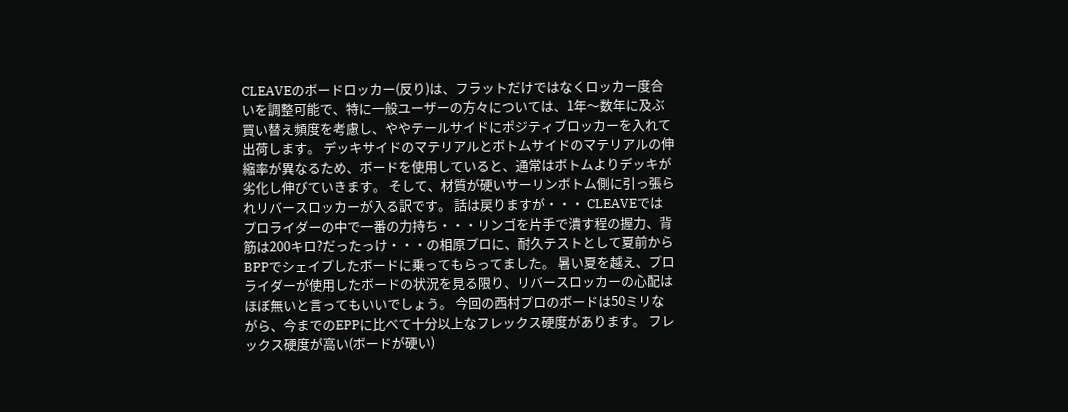CLEAVEのボードロッカー(反り)は、フラットだけではなくロッカー度合いを調整可能で、特に一般ユーザーの方々については、1年〜数年に及ぶ買い替え頻度を考慮し、ややテールサイドにポジティブロッカーを入れて出荷します。 デッキサイドのマテリアルとボトムサイドのマテリアルの伸縮率が異なるため、ボードを使用していると、通常はボトムよりデッキが劣化し伸びていきます。 そして、材質が硬いサーリンボトム側に引っ張られリバースロッカーが入る訳です。 話は戻りますが・・・ CLEAVEではプロライダーの中で一番の力持ち・・・リンゴを片手で潰す程の握力、背筋は200キロ?だったっけ・・・の相原プロに、耐久テストとして夏前からBPPでシェイプしたボードに乗ってもらってました。 暑い夏を越え、プロライダーが使用したボードの状況を見る限り、リバースロッカーの心配はほぼ無いと言ってもいいでしょう。 今回の西村プロのボードは50ミリながら、今までのEPPに比べて十分以上なフレックス硬度があります。 フレックス硬度が高い(ボードが硬い)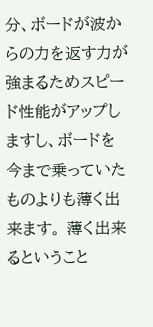分、ボードが波からの力を返す力が強まるためスピード性能がアップしますし、ボードを今まで乗っていたものよりも薄く出来ます。 薄く出来るということ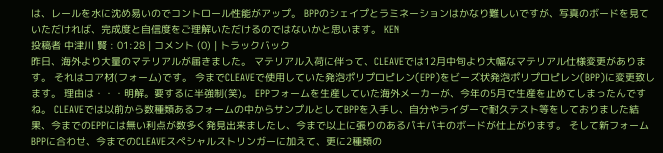は、レールを水に沈め易いのでコントロール性能がアップ。 BPPのシェイプとラミネーションはかなり難しいですが、写真のボードを見ていただければ、完成度と自信度をご理解いただけるのではないかと思います。 KEN
投稿者 中津川 賢 : 01:28 | コメント (0) | トラックバック
昨日、海外より大量のマテリアルが届きました。 マテリアル入荷に伴って、CLEAVEでは12月中旬より大幅なマテリアル仕様変更があります。 それはコア材(フォーム)です。 今までCLEAVEで使用していた発泡ポリプロピレン(EPP)をビーズ状発泡ポリプロピレン(BPP)に変更致します。 理由は・・・明解。要するに半強制(笑)。 EPPフォームを生産していた海外メーカーが、今年の5月で生産を止めてしまったんですね。 CLEAVEでは以前から数種類あるフォームの中からサンプルとしてBPPを入手し、自分やライダーで耐久テスト等をしておりました結果、今までのEPPには無い利点が数多く発見出来ましたし、今まで以上に張りのあるパキパキのボードが仕上がります。 そして新フォームBPPに合わせ、今までのCLEAVEスペシャルストリンガーに加えて、更に2種類の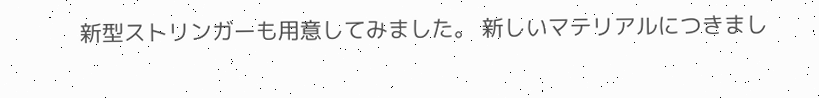新型ストリンガーも用意してみました。 新しいマテリアルにつきまし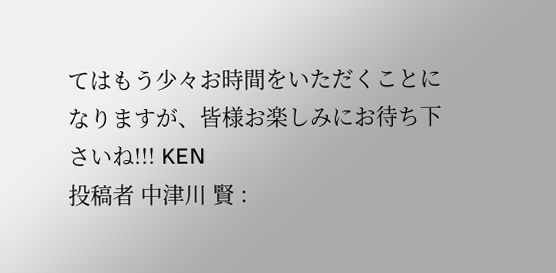てはもう少々お時間をいただくことになりますが、皆様お楽しみにお待ち下さいね!!! KEN
投稿者 中津川 賢 :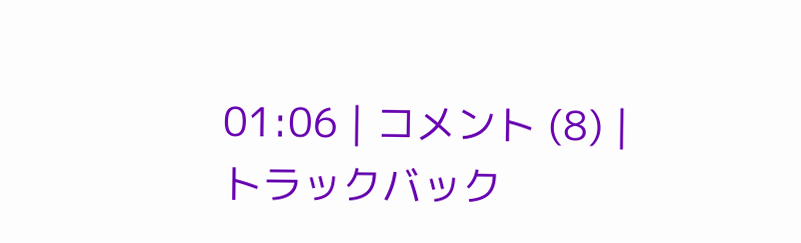01:06 | コメント (8) | トラックバック